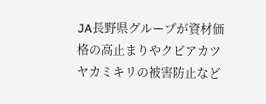JA長野県グループが資材価格の高止まりやクビアカツヤカミキリの被害防止など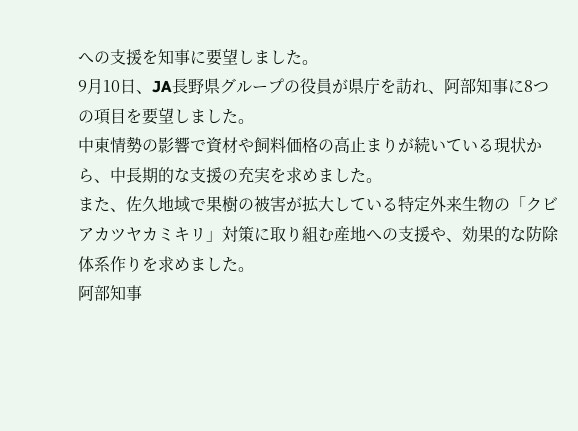への支援を知事に要望しました。
9月10日、JA長野県グループの役員が県庁を訪れ、阿部知事に8つの項目を要望しました。
中東情勢の影響で資材や飼料価格の高止まりが続いている現状から、中長期的な支援の充実を求めました。
また、佐久地域で果樹の被害が拡大している特定外来生物の「クビアカツヤカミキリ」対策に取り組む産地への支援や、効果的な防除体系作りを求めました。
阿部知事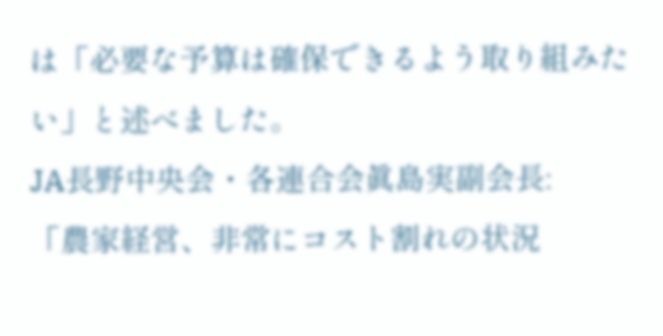は「必要な予算は確保できるよう取り組みたい」と述べました。
JA長野中央会・各連合会眞島実副会長:
「農家経営、非常にコスト割れの状況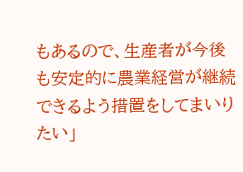もあるので、生産者が今後も安定的に農業経営が継続できるよう措置をしてまいりたい」